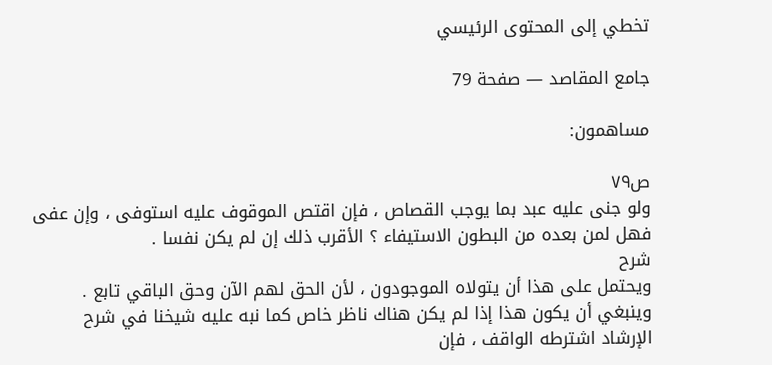تخطي إلى المحتوى الرئيسي

جامع المقاصد — صفحة 79

مساهمون:

ص٧٩
ولو جنى عليه عبد بما يوجب القصاص ، فإن اقتص الموقوف عليه استوفى ، وإن عفى فهل لمن بعده من البطون الاستيفاء ؟ الأقرب ذلك إن لم يكن نفسا .
شرح
ويحتمل على هذا أن يتولاه الموجودون ، لأن الحق لهم الآن وحق الباقي تابع . وينبغي أن يكون هذا إذا لم يكن هناك ناظر خاص كما نبه عليه شيخنا في شرح الإرشاد اشترطه الواقف ، فإن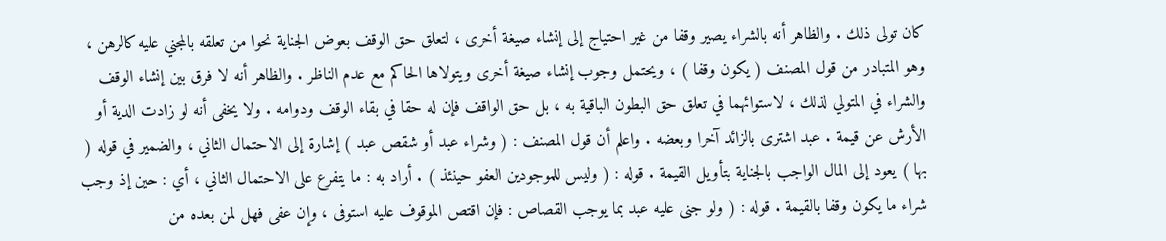كان تولى ذلك . والظاهر أنه بالشراء يصير وقفا من غير احتياج إلى إنشاء صيغة أخرى ، لتعلق حق الوقف بعوض الجناية نحوا من تعلقه بالمجني عليه كالرهن ، وهو المتبادر من قول المصنف ( يكون وقفا ) ، ويحتمل وجوب إنشاء صيغة أخرى ويتولاها الحاكم مع عدم الناظر . والظاهر أنه لا فرق بين إنشاء الوقف والشراء في المتولي لذلك ، لاستوائهما في تعلق حق البطون الباقية به ، بل حق الواقف فإن له حقا في بقاء الوقف ودوامه . ولا يخفى أنه لو زادت الدية أو الأرش عن قيمة . عبد اشترى بالزائد آخرا وبعضه . واعلم أن قول المصنف : ( وشراء عبد أو شقص عبد ) إشارة إلى الاحتمال الثاني ، والضمير في قوله ( بها ) يعود إلى المال الواجب بالجناية بتأويل القيمة . قوله : ( وليس للموجودين العفو حينئذ ) . أراد به : ما يتفرع على الاحتمال الثاني ، أي : حين إذ وجب شراء ما يكون وقفا بالقيمة . قوله : ( ولو جنى عليه عبد بما يوجب القصاص : فإن اقتص الموقوف عليه استوفى ، وإن عفى فهل لمن بعده من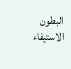البطون الاستيفاء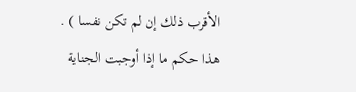الأقرب ذلك إن لم تكن نفسا ) . هذا حكم ما إذا أوجبت الجناية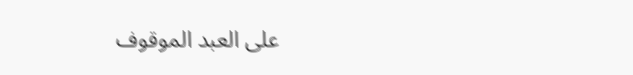على العبد الموقوف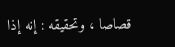قصاصا ، وتحقيقه : إنه إذا